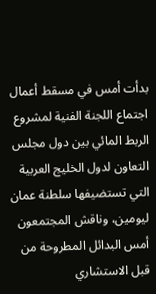بدأت أمس في مسقط أعمال اجتماع اللجنة الفنية لمشروع الربط المائي بين دول مجلس التعاون لدول الخليج العربية التي تستضيفها سلطنة عمان ليومين، وناقش المجتمعون أمس البدائل المطروحة من قبل الاستشاري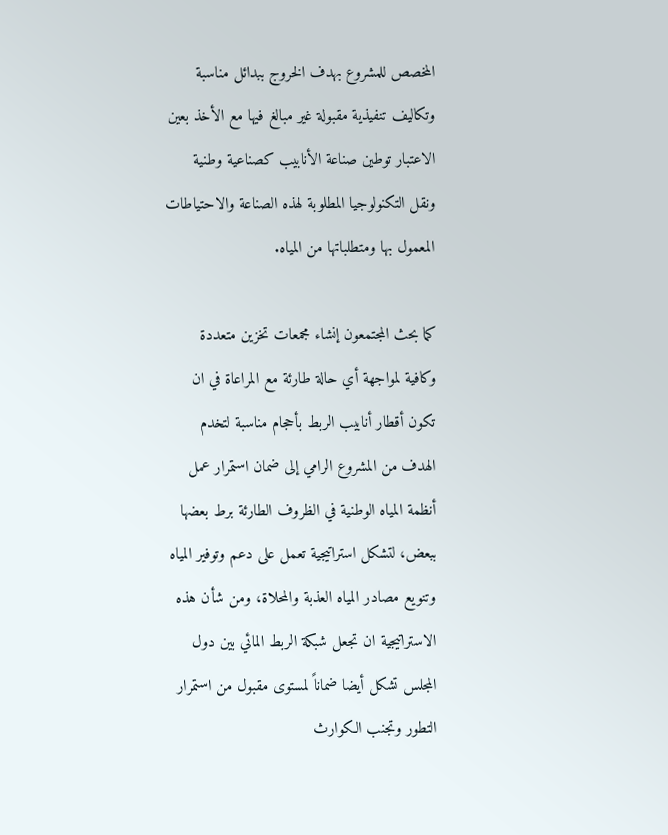المخصص للمشروع بهدف الخروج ببدائل مناسبة وتكاليف تنفيذية مقبولة غير مبالغ فيها مع الأخذ بعين الاعتبار توطين صناعة الأنابيب كصناعية وطنية ونقل التكنولوجيا المطلوبة لهذه الصناعة والاحتياطات المعمول بها ومتطلباتها من المياه.

كما بحث المجتمعون إنشاء مجمعات تخزين متعددة وكافية لمواجهة أي حالة طارئة مع المراعاة في ان تكون أقطار أنابيب الربط بأحجام مناسبة لتخدم الهدف من المشروع الرامي إلى ضمان استمرار عمل أنظمة المياه الوطنية في الظروف الطارئة برط بعضها ببعض، لتشكل استراتيجية تعمل على دعم وتوفير المياه وتنويع مصادر المياه العذبة والمحلاة، ومن شأن هذه الاستراتيجية ان تجعل شبكة الربط المائي بين دول المجلس تشكل أيضا ضماناً لمستوى مقبول من استمرار التطور وتجنب الكوارث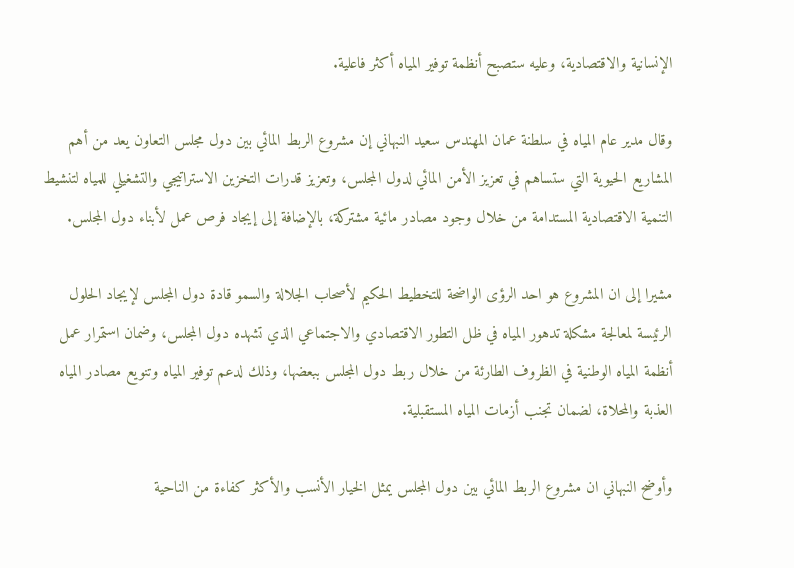الإنسانية والاقتصادية، وعليه ستصبح أنظمة توفير المياه أكثر فاعلية.

وقال مدير عام المياه في سلطنة عمان المهندس سعيد النبهاني إن مشروع الربط المائي بين دول مجلس التعاون يعد من أهم المشاريع الحيوية التي ستساهم في تعزيز الأمن المائي لدول المجلس، وتعزيز قدرات التخزين الاستراتيجي والتشغيلي للمياه لتنشيط التنمية الاقتصادية المستدامة من خلال وجود مصادر مائية مشتركة، بالإضافة إلى إيجاد فرص عمل لأبناء دول المجلس.

مشيرا إلى ان المشروع هو احد الرؤى الواضحة للتخطيط الحكيم لأصحاب الجلالة والسمو قادة دول المجلس لإيجاد الحلول الرئيسة لمعالجة مشكلة تدهور المياه في ظل التطور الاقتصادي والاجتماعي الذي تشهده دول المجلس، وضمان استمرار عمل أنظمة المياه الوطنية في الظروف الطارئة من خلال ربط دول المجلس ببعضها، وذلك لدعم توفير المياه وتنويع مصادر المياه العذبة والمحلاة، لضمان تجنب أزمات المياه المستقبلية.

وأوضح النبهاني ان مشروع الربط المائي بين دول المجلس يمثل الخيار الأنسب والأكثر كفاءة من الناحية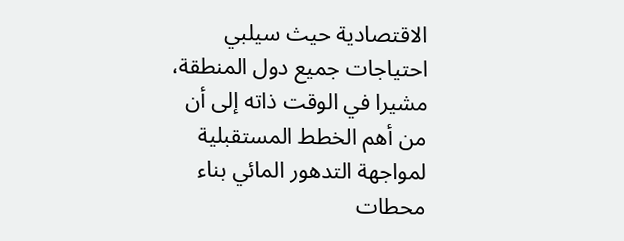الاقتصادية حيث سيلبي احتياجات جميع دول المنطقة، مشيرا في الوقت ذاته إلى أن من أهم الخطط المستقبلية لمواجهة التدهور المائي بناء محطات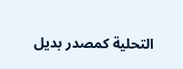التحلية كمصدر بديل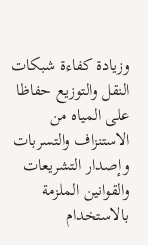وزيادة كفاءة شبكات النقل والتوزيع حفاظا على المياه من الاستنزاف والتسربات وإصدار التشريعات والقوانين الملزمة بالاستخدام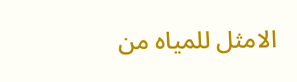الامثل للمياه من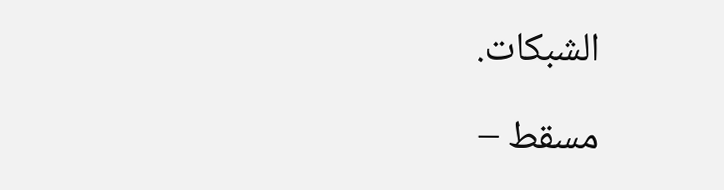الشبكات.

مسقط –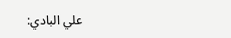علي البادي: